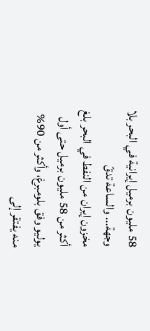58 مليون برميل إيرانية في البحر بلا وجهة... والساعة تدقّ
مخزون إيران من النفط في البحر بلغ أكثر من 58 مليون برميل حتى أول يوليو وفق بلومبرغ، وأكثر من 90% منه يفتقر إلى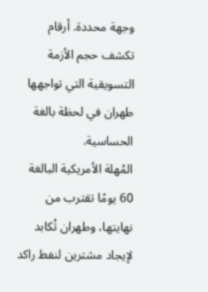وجهة محددة. أرقام تكشف حجم الأزمة التسويقية التي تواجهها طهران في لحظة بالغة الحساسية.
المُهلة الأمريكية البالغة 60 يومًا تقترب من نهايتها، وطهران تُكابد لإيجاد مشترين لنفط راكد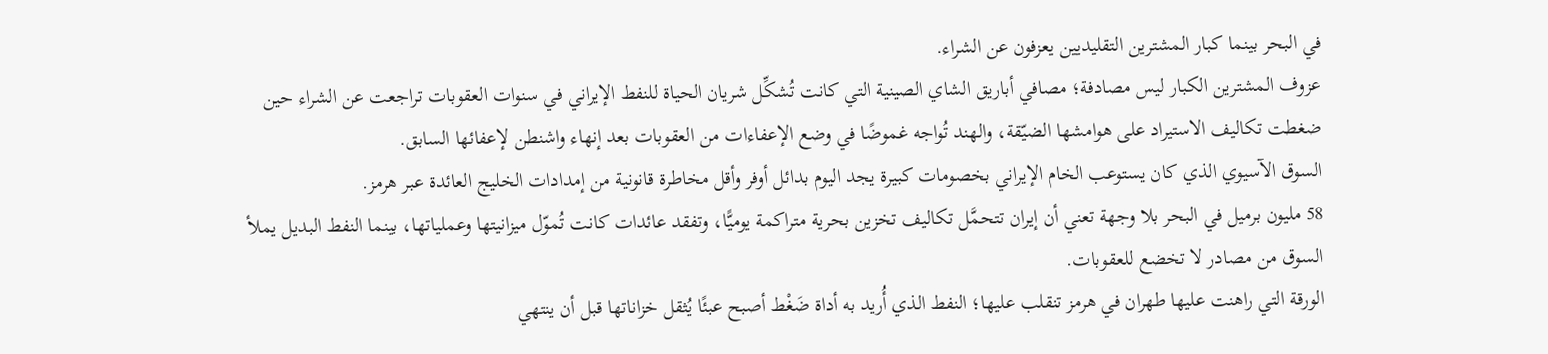في البحر بينما كبار المشترين التقليديين يعزفون عن الشراء.
عزوف المشترين الكبار ليس مصادفة؛ مصافي أباريق الشاي الصينية التي كانت تُشكِّل شريان الحياة للنفط الإيراني في سنوات العقوبات تراجعت عن الشراء حين ضغطت تكاليف الاستيراد على هوامشها الضيّقة، والهند تُواجه غموضًا في وضع الإعفاءات من العقوبات بعد إنهاء واشنطن لإعفائها السابق.
السوق الآسيوي الذي كان يستوعب الخام الإيراني بخصومات كبيرة يجد اليوم بدائل أوفر وأقل مخاطرة قانونية من إمدادات الخليج العائدة عبر هرمز.
58 مليون برميل في البحر بلا وجهة تعني أن إيران تتحمَّل تكاليف تخزين بحرية متراكمة يوميًّا، وتفقد عائدات كانت تُموّل ميزانيتها وعملياتها، بينما النفط البديل يملأ السوق من مصادر لا تخضع للعقوبات.
الورقة التي راهنت عليها طهران في هرمز تنقلب عليها؛ النفط الذي أُريد به أداة ضَغْط أصبح عبئًا يُثقل خزاناتها قبل أن ينتهي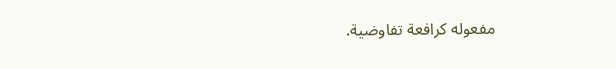مفعوله كرافعة تفاوضية.